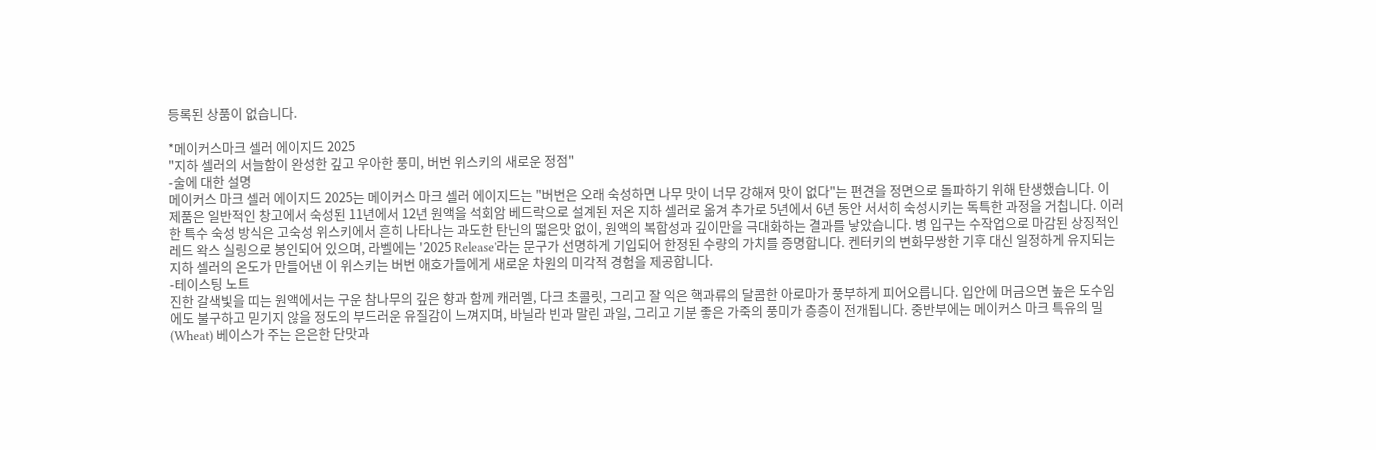등록된 상품이 없습니다.

*메이커스마크 셀러 에이지드 2025
"지하 셀러의 서늘함이 완성한 깊고 우아한 풍미, 버번 위스키의 새로운 정점"
-술에 대한 설명
메이커스 마크 셀러 에이지드 2025는 메이커스 마크 셀러 에이지드는 "버번은 오래 숙성하면 나무 맛이 너무 강해져 맛이 없다"는 편견을 정면으로 돌파하기 위해 탄생했습니다. 이 제품은 일반적인 창고에서 숙성된 11년에서 12년 원액을 석회암 베드락으로 설계된 저온 지하 셀러로 옮겨 추가로 5년에서 6년 동안 서서히 숙성시키는 독특한 과정을 거칩니다. 이러한 특수 숙성 방식은 고숙성 위스키에서 흔히 나타나는 과도한 탄닌의 떫은맛 없이, 원액의 복합성과 깊이만을 극대화하는 결과를 낳았습니다. 병 입구는 수작업으로 마감된 상징적인 레드 왁스 실링으로 봉인되어 있으며, 라벨에는 '2025 Release'라는 문구가 선명하게 기입되어 한정된 수량의 가치를 증명합니다. 켄터키의 변화무쌍한 기후 대신 일정하게 유지되는 지하 셀러의 온도가 만들어낸 이 위스키는 버번 애호가들에게 새로운 차원의 미각적 경험을 제공합니다.
-테이스팅 노트
진한 갈색빛을 띠는 원액에서는 구운 참나무의 깊은 향과 함께 캐러멜, 다크 초콜릿, 그리고 잘 익은 핵과류의 달콤한 아로마가 풍부하게 피어오릅니다. 입안에 머금으면 높은 도수임에도 불구하고 믿기지 않을 정도의 부드러운 유질감이 느껴지며, 바닐라 빈과 말린 과일, 그리고 기분 좋은 가죽의 풍미가 층층이 전개됩니다. 중반부에는 메이커스 마크 특유의 밀(Wheat) 베이스가 주는 은은한 단맛과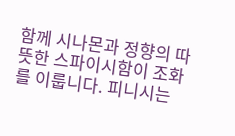함께 시나몬과 정향의 따뜻한 스파이시함이 조화를 이룹니다. 피니시는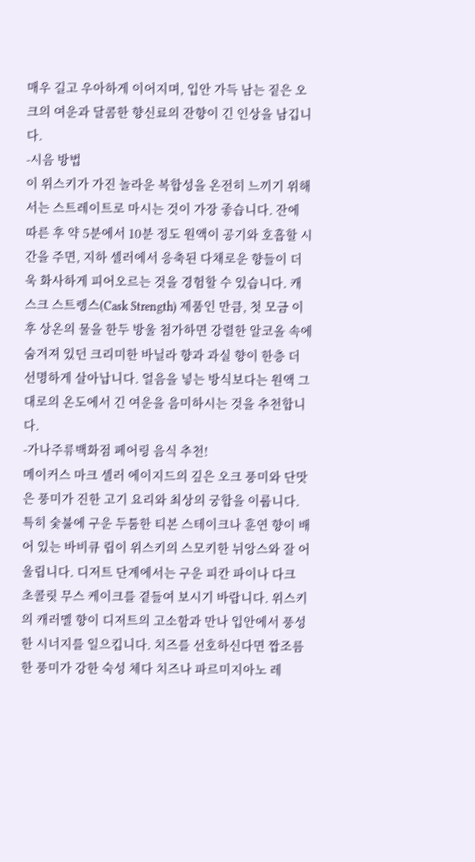매우 길고 우아하게 이어지며, 입안 가득 남는 짙은 오크의 여운과 달콤한 향신료의 잔향이 긴 인상을 남깁니다.
-시음 방법
이 위스키가 가진 놀라운 복합성을 온전히 느끼기 위해서는 스트레이트로 마시는 것이 가장 좋습니다. 잔에 따른 후 약 5분에서 10분 정도 원액이 공기와 호흡할 시간을 주면, 지하 셀러에서 응축된 다채로운 향들이 더욱 화사하게 피어오르는 것을 경험할 수 있습니다. 캐스크 스트렝스(Cask Strength) 제품인 만큼, 첫 모금 이후 상온의 물을 한두 방울 첨가하면 강렬한 알코올 속에 숨겨져 있던 크리미한 바닐라 향과 과실 향이 한층 더 선명하게 살아납니다. 얼음을 넣는 방식보다는 원액 그대로의 온도에서 긴 여운을 음미하시는 것을 추천합니다.
-가나주류백화점 페어링 음식 추천!
메이커스 마크 셀러 에이지드의 깊은 오크 풍미와 단맛은 풍미가 진한 고기 요리와 최상의 궁합을 이룹니다. 특히 숯불에 구운 두툼한 티본 스테이크나 훈연 향이 배어 있는 바비큐 립이 위스키의 스모키한 뉘앙스와 잘 어울립니다. 디저트 단계에서는 구운 피칸 파이나 다크 초콜릿 무스 케이크를 곁들여 보시기 바랍니다. 위스키의 캐러멜 향이 디저트의 고소함과 만나 입안에서 풍성한 시너지를 일으킵니다. 치즈를 선호하신다면 짭조름한 풍미가 강한 숙성 체다 치즈나 파르미지아노 레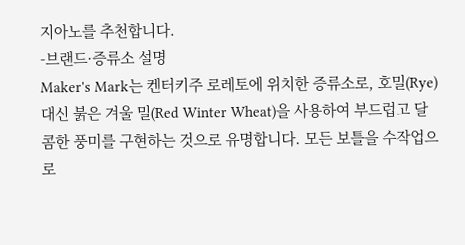지아노를 추천합니다.
-브랜드·증류소 설명
Maker's Mark는 켄터키주 로레토에 위치한 증류소로, 호밀(Rye) 대신 붉은 겨울 밀(Red Winter Wheat)을 사용하여 부드럽고 달콤한 풍미를 구현하는 것으로 유명합니다. 모든 보틀을 수작업으로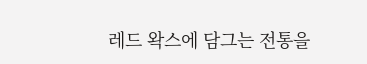레드 왁스에 담그는 전통을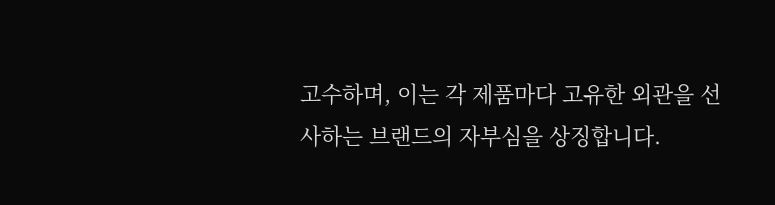고수하며, 이는 각 제품마다 고유한 외관을 선사하는 브랜드의 자부심을 상징합니다.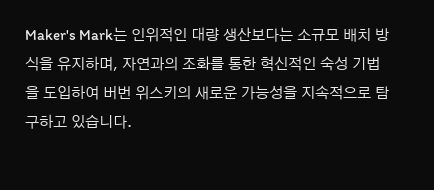Maker's Mark는 인위적인 대량 생산보다는 소규모 배치 방식을 유지하며, 자연과의 조화를 통한 혁신적인 숙성 기법을 도입하여 버번 위스키의 새로운 가능성을 지속적으로 탐구하고 있습니다.